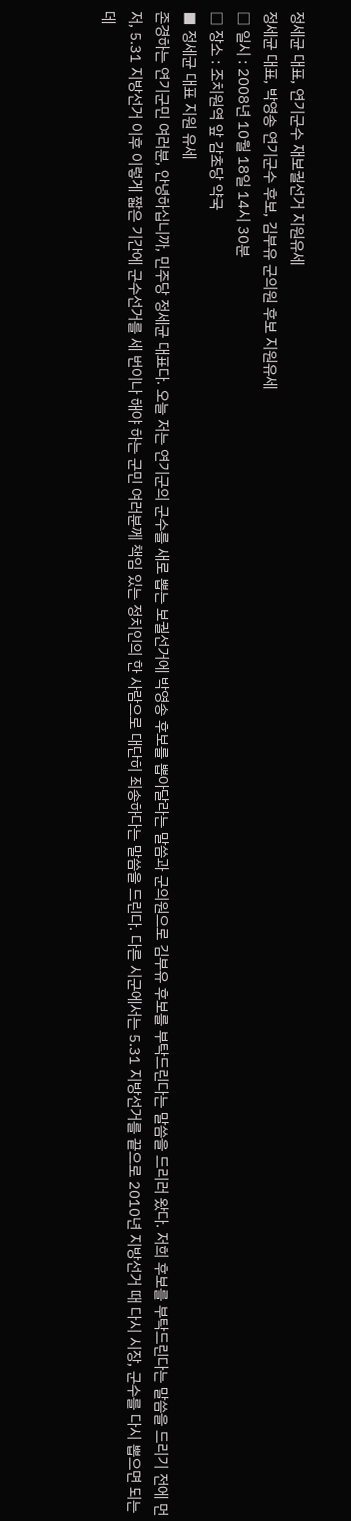정세균 대표, 연기군수 재보궐선거 지원유세
정세균 대표, 박영송 연기군수 후보, 김부유 군의원 후보 지원유세
□ 일시 : 2008년 10월 18일 14시 30분
□ 장소 : 조치원역 앞 감초당 약국
■ 정세균 대표 지원 유세
존경하는 연기군민 여러분, 안녕하십니까, 민주당 정세균 대표다. 오늘 저는 연기군의 군수를 새로 뽑는 보궐선거에 박영송 후보를 뽑아달라는 말씀과 군의원으로 김부유 후보를 부탁드린다는 말씀을 드리러 왔다. 저희 후보를 부탁드린다는 말씀을 드리기 전에 먼저, 5.31 지방선거 이후 이렇게 짧은 기간에 군수선거를 세 번이나 해야 하는 군민 여러분께 책임 있는 정치인의 한 사람으로 대단히 죄송하다는 말씀을 드린다. 다른 시군에서는 5.31 지방선거를 끝으로 2010년 지방선거 때 다시 시장, 군수를 다시 뽑으면 되는데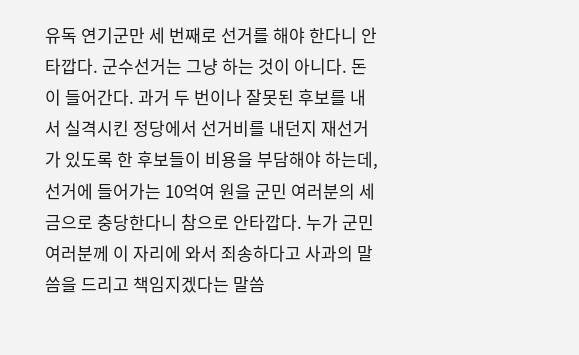유독 연기군만 세 번째로 선거를 해야 한다니 안타깝다. 군수선거는 그냥 하는 것이 아니다. 돈이 들어간다. 과거 두 번이나 잘못된 후보를 내서 실격시킨 정당에서 선거비를 내던지 재선거가 있도록 한 후보들이 비용을 부담해야 하는데, 선거에 들어가는 10억여 원을 군민 여러분의 세금으로 충당한다니 참으로 안타깝다. 누가 군민 여러분께 이 자리에 와서 죄송하다고 사과의 말씀을 드리고 책임지겠다는 말씀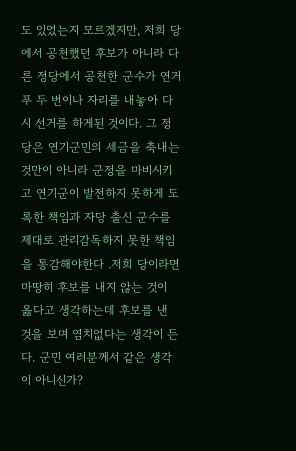도 있었는지 모르겠지만, 저희 당에서 공천했던 후보가 아니라 다른 정당에서 공천한 군수가 연거푸 두 번이나 자리를 내놓아 다시 선거를 하게된 것이다. 그 정당은 연기군민의 세금을 축내는 것만이 아니라 군정을 마비시키고 연기군이 발전하지 못하게 도록한 책임과 자당 출신 군수를 제대로 관리감독하지 못한 책임을 통감해야한다 .저희 당이라면 마땅히 후보를 내지 않는 것이 옳다고 생각하는데 후보를 낸 것을 보며 염치없다는 생각이 든다. 군민 여러분께서 같은 생각이 아니신가?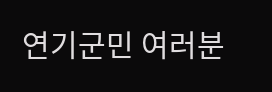연기군민 여러분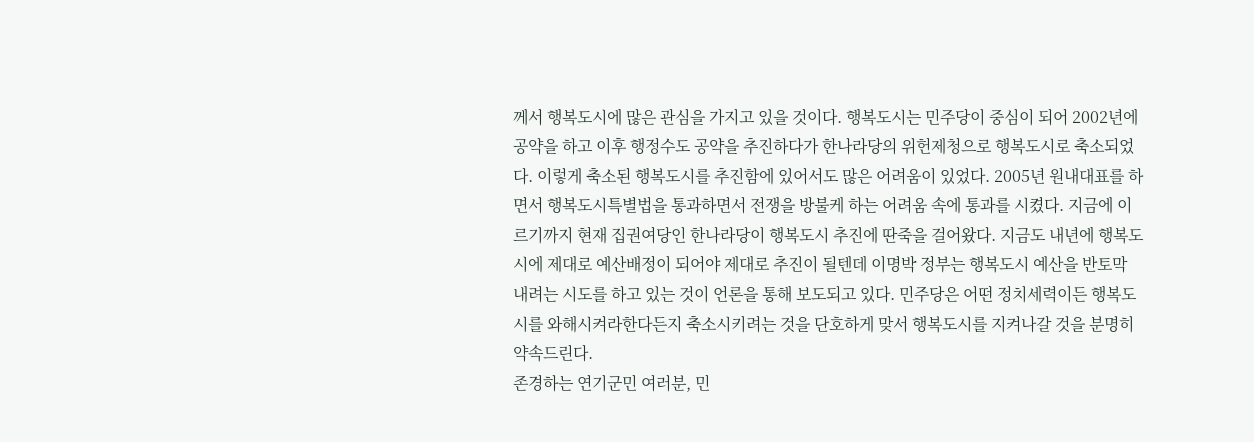께서 행복도시에 많은 관심을 가지고 있을 것이다. 행복도시는 민주당이 중심이 되어 2002년에 공약을 하고 이후 행정수도 공약을 추진하다가 한나라당의 위헌제청으로 행복도시로 축소되었다. 이렇게 축소된 행복도시를 추진함에 있어서도 많은 어려움이 있었다. 2005년 원내대표를 하면서 행복도시특별법을 통과하면서 전쟁을 방불케 하는 어려움 속에 통과를 시켰다. 지금에 이르기까지 현재 집권여당인 한나라당이 행복도시 추진에 딴죽을 걸어왔다. 지금도 내년에 행복도시에 제대로 예산배정이 되어야 제대로 추진이 될텐데 이명박 정부는 행복도시 예산을 반토막 내려는 시도를 하고 있는 것이 언론을 통해 보도되고 있다. 민주당은 어떤 정치세력이든 행복도시를 와해시켜라한다든지 축소시키려는 것을 단호하게 맞서 행복도시를 지켜나갈 것을 분명히 약속드린다.
존경하는 연기군민 여러분, 민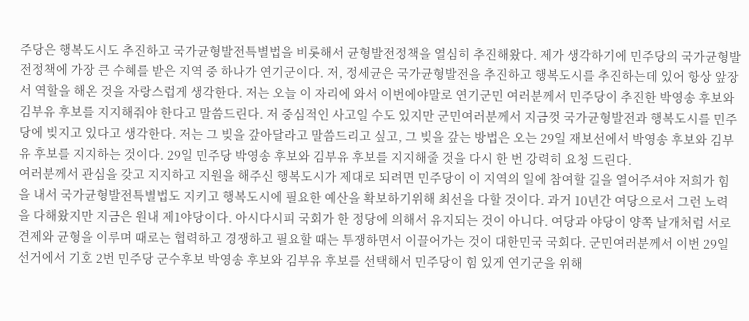주당은 행복도시도 추진하고 국가균형발전특별법을 비롯해서 균형발전정책을 열심히 추진해왔다. 제가 생각하기에 민주당의 국가균형발전정책에 가장 큰 수혜를 받은 지역 중 하나가 연기군이다. 저, 정세균은 국가균형발전을 추진하고 행복도시를 추진하는데 있어 항상 앞장서 역할을 해온 것을 자랑스럽게 생각한다. 저는 오늘 이 자리에 와서 이번에야말로 연기군민 여러분께서 민주당이 추진한 박영송 후보와 김부유 후보를 지지해줘야 한다고 말씀드린다. 저 중심적인 사고일 수도 있지만 군민여러분께서 지금껏 국가균형발전과 행복도시를 민주당에 빚지고 있다고 생각한다. 저는 그 빚을 갚아달라고 말씀드리고 싶고, 그 빚을 갚는 방법은 오는 29일 재보선에서 박영송 후보와 김부유 후보를 지지하는 것이다. 29일 민주당 박영송 후보와 김부유 후보를 지지해줄 것을 다시 한 번 강력히 요청 드린다.
여러분께서 관심을 갖고 지지하고 지원을 해주신 행복도시가 제대로 되려면 민주당이 이 지역의 일에 참여할 길을 열어주셔야 저희가 힘을 내서 국가균형발전특별법도 지키고 행복도시에 필요한 예산을 확보하기위해 최선을 다할 것이다. 과거 10년간 여당으로서 그런 노력을 다해왔지만 지금은 원내 제1야당이다. 아시다시피 국회가 한 정당에 의해서 유지되는 것이 아니다. 여당과 야당이 양쪽 날개처럼 서로 견제와 균형을 이루며 때로는 협력하고 경쟁하고 필요할 때는 투쟁하면서 이끌어가는 것이 대한민국 국회다. 군민여러분께서 이번 29일 선거에서 기호 2번 민주당 군수후보 박영송 후보와 김부유 후보를 선택해서 민주당이 힘 있게 연기군을 위해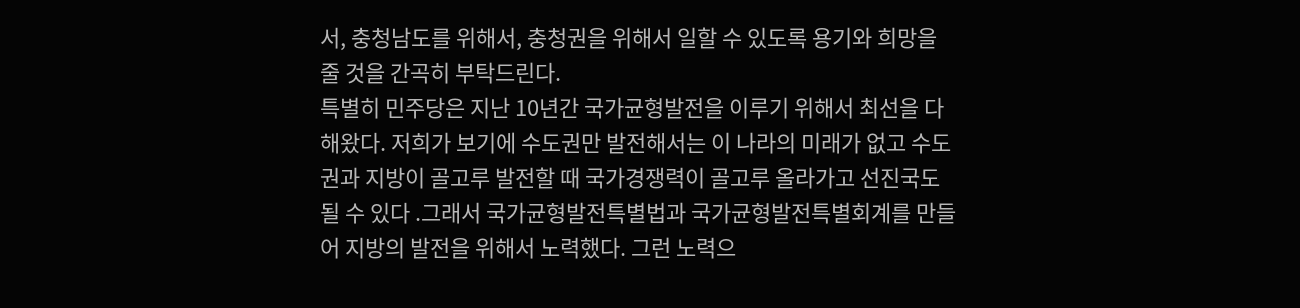서, 충청남도를 위해서, 충청권을 위해서 일할 수 있도록 용기와 희망을 줄 것을 간곡히 부탁드린다.
특별히 민주당은 지난 10년간 국가균형발전을 이루기 위해서 최선을 다해왔다. 저희가 보기에 수도권만 발전해서는 이 나라의 미래가 없고 수도권과 지방이 골고루 발전할 때 국가경쟁력이 골고루 올라가고 선진국도 될 수 있다 .그래서 국가균형발전특별법과 국가균형발전특별회계를 만들어 지방의 발전을 위해서 노력했다. 그런 노력으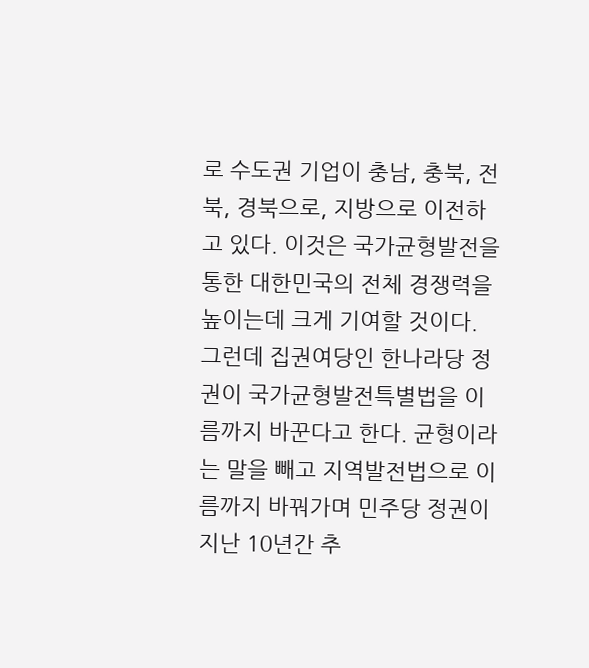로 수도권 기업이 충남, 충북, 전북, 경북으로, 지방으로 이전하고 있다. 이것은 국가균형발전을 통한 대한민국의 전체 경쟁력을 높이는데 크게 기여할 것이다. 그런데 집권여당인 한나라당 정권이 국가균형발전특별법을 이름까지 바꾼다고 한다. 균형이라는 말을 빼고 지역발전법으로 이름까지 바꿔가며 민주당 정권이 지난 10년간 추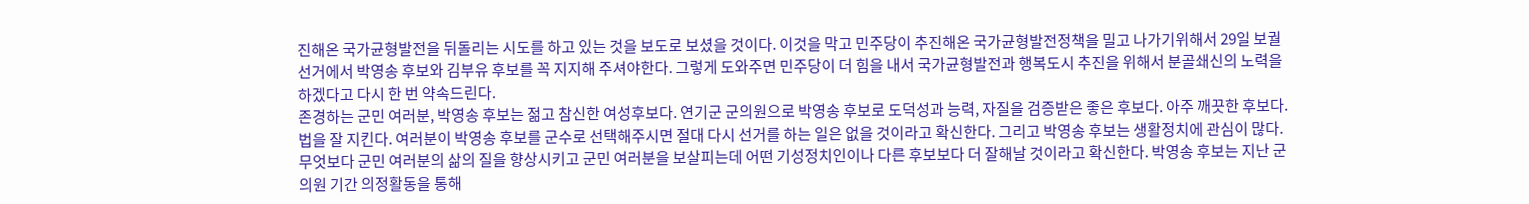진해온 국가균형발전을 뒤돌리는 시도를 하고 있는 것을 보도로 보셨을 것이다. 이것을 막고 민주당이 추진해온 국가균형발전정책을 밀고 나가기위해서 29일 보궐선거에서 박영송 후보와 김부유 후보를 꼭 지지해 주셔야한다. 그렇게 도와주면 민주당이 더 힘을 내서 국가균형발전과 행복도시 추진을 위해서 분골쇄신의 노력을 하겠다고 다시 한 번 약속드린다.
존경하는 군민 여러분, 박영송 후보는 젊고 참신한 여성후보다. 연기군 군의원으로 박영송 후보로 도덕성과 능력, 자질을 검증받은 좋은 후보다. 아주 깨끗한 후보다. 법을 잘 지킨다. 여러분이 박영송 후보를 군수로 선택해주시면 절대 다시 선거를 하는 일은 없을 것이라고 확신한다. 그리고 박영송 후보는 생활정치에 관심이 많다. 무엇보다 군민 여러분의 삶의 질을 향상시키고 군민 여러분을 보살피는데 어떤 기성정치인이나 다른 후보보다 더 잘해날 것이라고 확신한다. 박영송 후보는 지난 군의원 기간 의정활동을 통해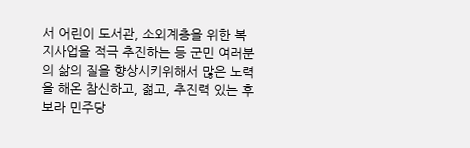서 어린이 도서관, 소외계층을 위한 복지사업을 적극 추진하는 등 군민 여러분의 삶의 질을 향상시키위해서 많은 노력을 해온 참신하고, 젊고, 추진력 있는 후보라 민주당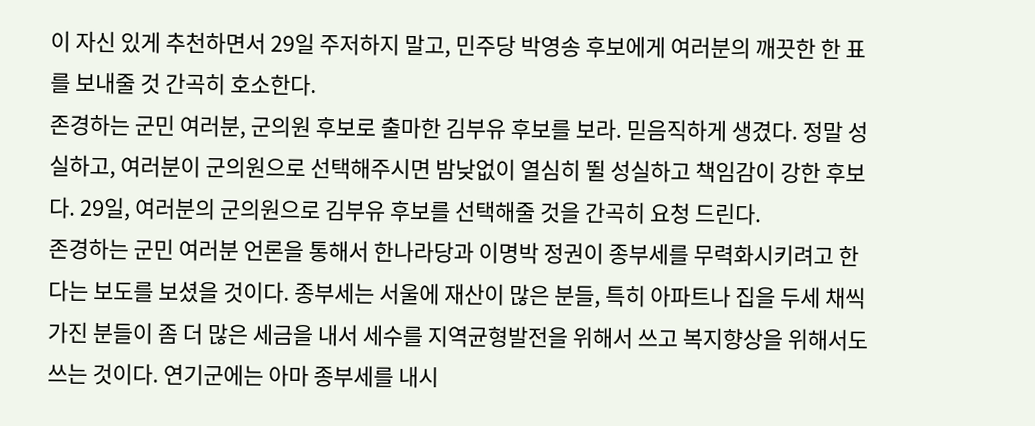이 자신 있게 추천하면서 29일 주저하지 말고, 민주당 박영송 후보에게 여러분의 깨끗한 한 표를 보내줄 것 간곡히 호소한다.
존경하는 군민 여러분, 군의원 후보로 출마한 김부유 후보를 보라. 믿음직하게 생겼다. 정말 성실하고, 여러분이 군의원으로 선택해주시면 밤낮없이 열심히 뛸 성실하고 책임감이 강한 후보다. 29일, 여러분의 군의원으로 김부유 후보를 선택해줄 것을 간곡히 요청 드린다.
존경하는 군민 여러분 언론을 통해서 한나라당과 이명박 정권이 종부세를 무력화시키려고 한다는 보도를 보셨을 것이다. 종부세는 서울에 재산이 많은 분들, 특히 아파트나 집을 두세 채씩 가진 분들이 좀 더 많은 세금을 내서 세수를 지역균형발전을 위해서 쓰고 복지향상을 위해서도 쓰는 것이다. 연기군에는 아마 종부세를 내시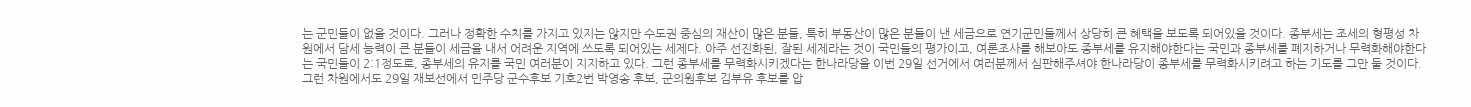는 군민들이 없을 것이다. 그러나 정확한 수치를 가지고 있지는 않지만 수도권 중심의 재산이 많은 분들, 특히 부동산이 많은 분들이 낸 세금으로 연기군민들께서 상당히 큰 혜택을 보도록 되어있을 것이다. 종부세는 조세의 형평성 차원에서 담세 능력이 큰 분들이 세금을 내서 어려운 지역에 쓰도록 되어있는 세제다. 아주 선진화된, 잘된 세제라는 것이 국민들의 평가이고, 여론조사를 해보아도 종부세를 유지해야한다는 국민과 종부세를 폐지하거나 무력화해야한다는 국민들이 2:1정도로, 종부세의 유지를 국민 여러분이 지지하고 있다. 그런 종부세를 무력화시키겠다는 한나라당을 이번 29일 선거에서 여러분께서 심판해주셔야 한나라당이 종부세를 무력화시키려고 하는 기도를 그만 둘 것이다. 그런 차원에서도 29일 재보선에서 민주당 군수후보 기호2번 박영송 후보, 군의원후보 김부유 후보를 압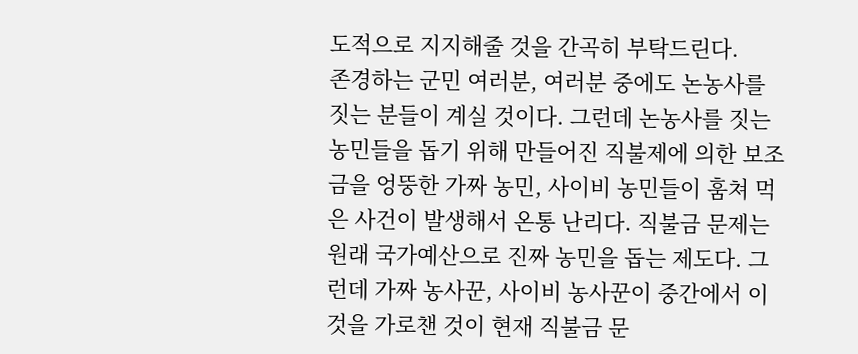도적으로 지지해줄 것을 간곡히 부탁드린다.
존경하는 군민 여러분, 여러분 중에도 논농사를 짓는 분들이 계실 것이다. 그런데 논농사를 짓는 농민들을 돕기 위해 만들어진 직불제에 의한 보조금을 엉뚱한 가짜 농민, 사이비 농민들이 훔쳐 먹은 사건이 발생해서 온통 난리다. 직불금 문제는 원래 국가예산으로 진짜 농민을 돕는 제도다. 그런데 가짜 농사꾼, 사이비 농사꾼이 중간에서 이것을 가로챈 것이 현재 직불금 문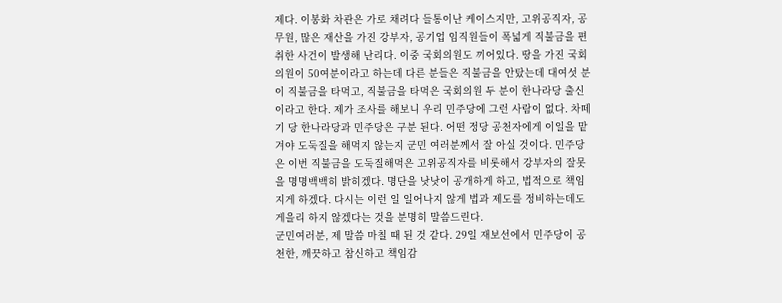제다. 이봉화 차관은 가로 채려다 들통이난 케이스지만, 고위공직자, 공무원, 많은 재산을 가진 강부자, 공기업 임직원들이 폭넓게 직불금을 편취한 사건이 발생해 난리다. 이중 국회의원도 끼어있다. 땅을 가진 국회의원이 50여분이라고 하는데 다른 분들은 직불금을 안탔는데 대여섯 분이 직불금을 타먹고, 직불금을 타먹은 국회의원 두 분이 한나라당 출신이라고 한다. 제가 조사를 해보니 우리 민주당에 그런 사람이 없다. 차떼기 당 한나라당과 민주당은 구분 된다. 어떤 정당 공천자에게 이일을 맡겨야 도둑질을 해먹지 않는지 군민 여러분께서 잘 아실 것이다. 민주당은 이번 직불금을 도둑질해먹은 고위공직자를 비롯해서 강부자의 잘못을 명명백백히 밝히겠다. 명단을 낫낫이 공개하게 하고, 법적으로 책임지게 하겠다. 다시는 이런 일 일어나지 않게 법과 제도를 정비하는데도 게을리 하지 않겠다는 것을 분명히 말씀드린다.
군민여러분, 제 말씀 마칠 때 된 것 같다. 29일 재보선에서 민주당이 공천한, 깨끗하고 참신하고 책임감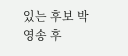있는 후보 박영송 후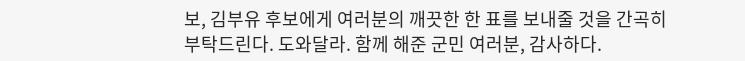보, 김부유 후보에게 여러분의 깨끗한 한 표를 보내줄 것을 간곡히 부탁드린다. 도와달라. 함께 해준 군민 여러분, 감사하다.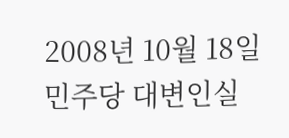2008년 10월 18일
민주당 대변인실